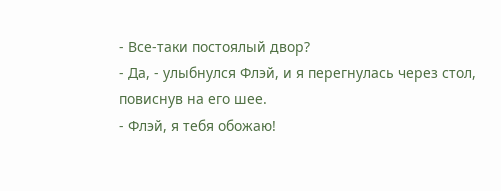- Все-таки постоялый двор?
- Да, - улыбнулся Флэй, и я перегнулась через стол, повиснув на его шее.
- Флэй, я тебя обожаю!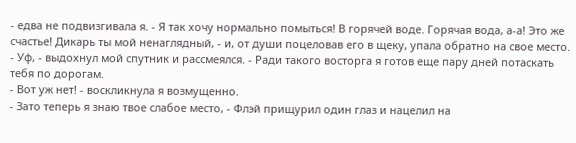- едва не подвизгивала я. - Я так хочу нормально помыться! В горячей воде. Горячая вода, а-а! Это же счастье! Дикарь ты мой ненаглядный, - и, от души поцеловав его в щеку, упала обратно на свое место.
- Уф, - выдохнул мой спутник и рассмеялся. - Ради такого восторга я готов еще пару дней потаскать тебя по дорогам.
- Вот уж нет! - воскликнула я возмущенно.
- Зато теперь я знаю твое слабое место, - Флэй прищурил один глаз и нацелил на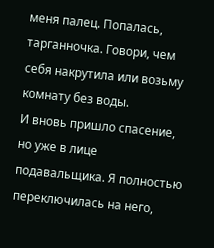меня палец. Попалась, тарганночка. Говори, чем себя накрутила или возьму комнату без воды.
И вновь пришло спасение, но уже в лице подавальщика. Я полностью переключилась на него,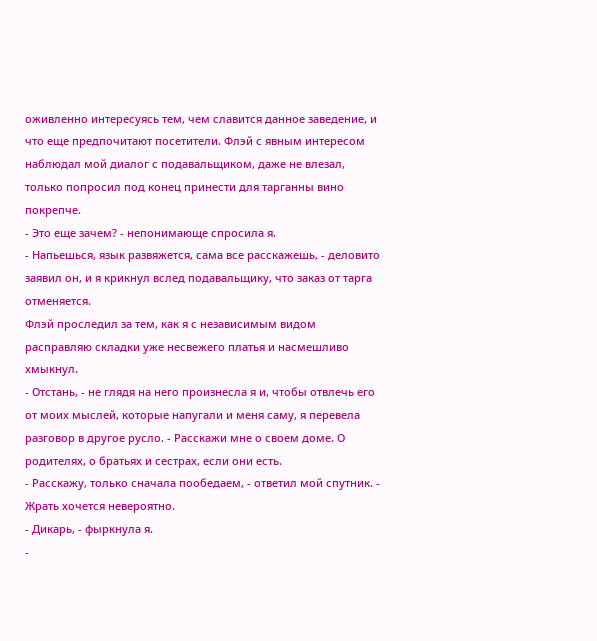оживленно интересуясь тем, чем славится данное заведение, и что еще предпочитают посетители. Флэй с явным интересом наблюдал мой диалог с подавальщиком, даже не влезал, только попросил под конец принести для тарганны вино покрепче.
- Это еще зачем? - непонимающе спросила я.
- Напьешься, язык развяжется, сама все расскажешь, - деловито заявил он, и я крикнул вслед подавальщику, что заказ от тарга отменяется.
Флэй проследил за тем, как я с независимым видом расправляю складки уже несвежего платья и насмешливо хмыкнул.
- Отстань, - не глядя на него произнесла я и, чтобы отвлечь его от моих мыслей, которые напугали и меня саму, я перевела разговор в другое русло. - Расскажи мне о своем доме. О родителях, о братьях и сестрах, если они есть.
- Расскажу, только сначала пообедаем, - ответил мой спутник. - Жрать хочется невероятно.
- Дикарь, - фыркнула я.
-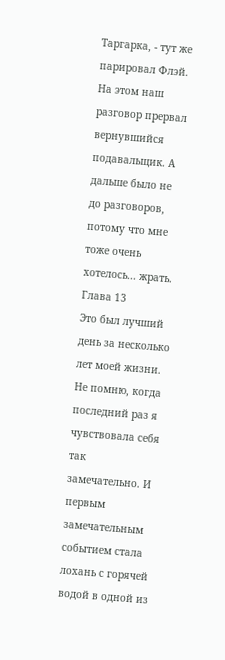Таргарка, - тут же парировал Флэй.
На этом наш разговор прервал вернувшийся подавальщик. А дальше было не до разговоров, потому что мне тоже очень хотелось... жрать.
Глава 13
Это был лучший день за несколько лет моей жизни. Не помню, когда последний раз я чувствовала себя так замечательно. И первым замечательным событием стала лохань с горячей водой в одной из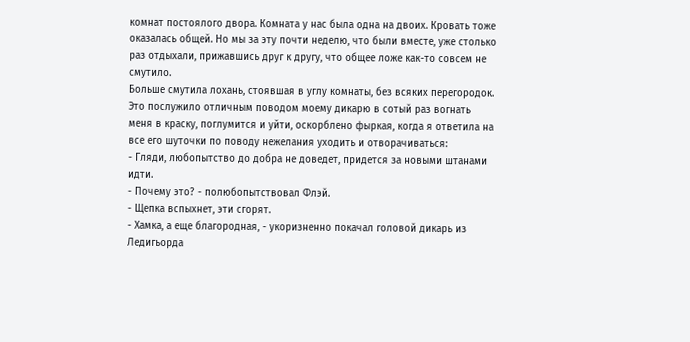комнат постоялого двора. Комната у нас была одна на двоих. Кровать тоже оказалась общей. Но мы за эту почти неделю, что были вместе, уже столько раз отдыхали, прижавшись друг к другу, что общее ложе как-то совсем не смутило.
Больше смутила лохань, стоявшая в углу комнаты, без всяких перегородок. Это послужило отличным поводом моему дикарю в сотый раз вогнать меня в краску, поглумится и уйти, оскорблено фыркая, когда я ответила на все его шуточки по поводу нежелания уходить и отворачиваться:
- Гляди, любопытство до добра не доведет, придется за новыми штанами идти.
- Почему это? - полюбопытствовал Флэй.
- Щепка вспыхнет, эти сгорят.
- Хамка, а еще благородная, - укоризненно покачал головой дикарь из Ледигьорда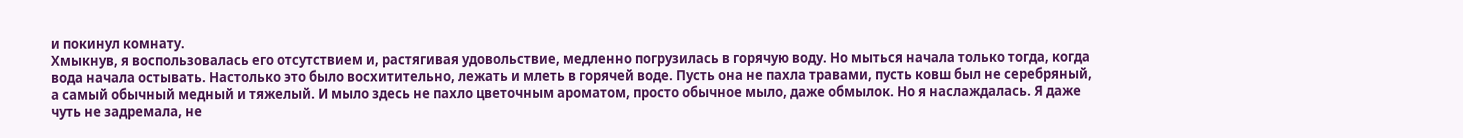и покинул комнату.
Хмыкнув, я воспользовалась его отсутствием и, растягивая удовольствие, медленно погрузилась в горячую воду. Но мыться начала только тогда, когда вода начала остывать. Настолько это было восхитительно, лежать и млеть в горячей воде. Пусть она не пахла травами, пусть ковш был не серебряный, а самый обычный медный и тяжелый. И мыло здесь не пахло цветочным ароматом, просто обычное мыло, даже обмылок. Но я наслаждалась. Я даже чуть не задремала, не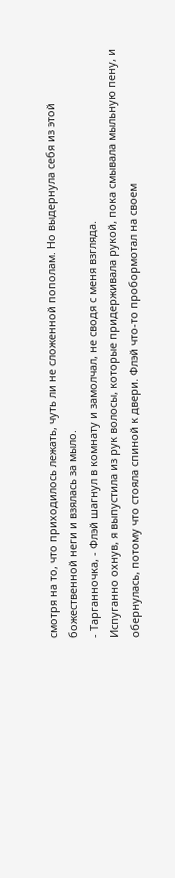смотря на то, что приходилось лежать, чуть ли не сложенной пополам. Но выдернула себя из этой божественной неги и взялась за мыло.
- Тарганночка, - Флэй шагнул в комнату и замолчал, не сводя с меня взгляда.
Испуганно охнув, я выпустила из рук волосы, которые придерживала рукой, пока смывала мыльную пену, и обернулась, потому что стояла спиной к двери. Флэй что-то пробормотал на своем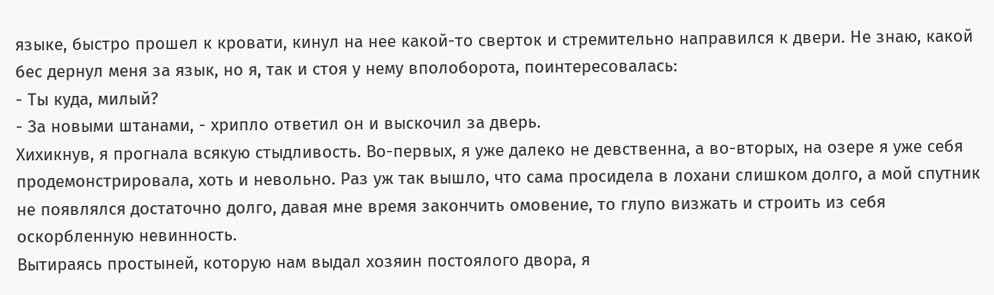языке, быстро прошел к кровати, кинул на нее какой-то сверток и стремительно направился к двери. Не знаю, какой бес дернул меня за язык, но я, так и стоя у нему вполоборота, поинтересовалась:
- Ты куда, милый?
- За новыми штанами, - хрипло ответил он и выскочил за дверь.
Хихикнув, я прогнала всякую стыдливость. Во-первых, я уже далеко не девственна, а во-вторых, на озере я уже себя продемонстрировала, хоть и невольно. Раз уж так вышло, что сама просидела в лохани слишком долго, а мой спутник не появлялся достаточно долго, давая мне время закончить омовение, то глупо визжать и строить из себя оскорбленную невинность.
Вытираясь простыней, которую нам выдал хозяин постоялого двора, я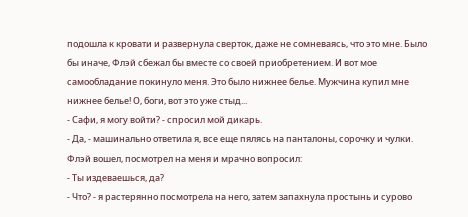подошла к кровати и развернула сверток, даже не сомневаясь, что это мне. Было бы иначе, Флэй сбежал бы вместе со своей приобретением. И вот мое самообладание покинуло меня. Это было нижнее белье. Мужчина купил мне нижнее белье! О, боги, вот это уже стыд...
- Сафи, я могу войти? - спросил мой дикарь.
- Да, - машинально ответила я, все еще пялясь на панталоны, сорочку и чулки.
Флэй вошел, посмотрел на меня и мрачно вопросил:
- Ты издеваешься, да?
- Что? - я растерянно посмотрела на него, затем запахнула простынь и сурово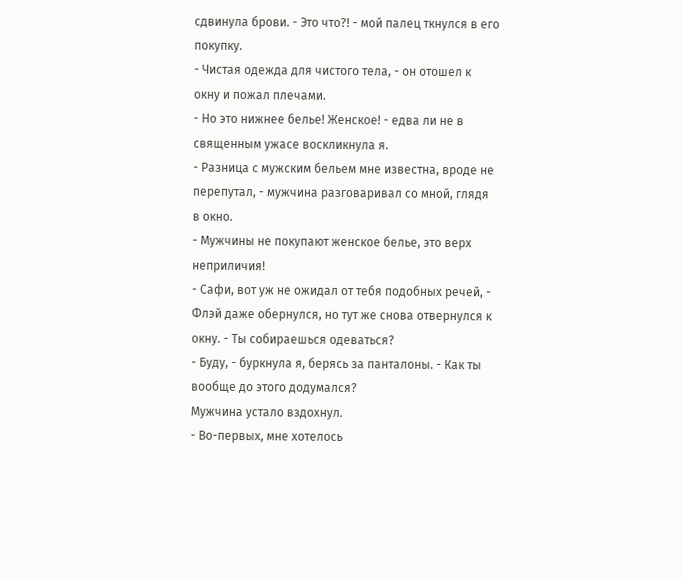сдвинула брови. - Это что?! - мой палец ткнулся в его покупку.
- Чистая одежда для чистого тела, - он отошел к окну и пожал плечами.
- Но это нижнее белье! Женское! - едва ли не в священным ужасе воскликнула я.
- Разница с мужским бельем мне известна, вроде не перепутал, - мужчина разговаривал со мной, глядя в окно.
- Мужчины не покупают женское белье, это верх неприличия!
- Сафи, вот уж не ожидал от тебя подобных речей, - Флэй даже обернулся, но тут же снова отвернулся к окну. - Ты собираешься одеваться?
- Буду, - буркнула я, берясь за панталоны. - Как ты вообще до этого додумался?
Мужчина устало вздохнул.
- Во-первых, мне хотелось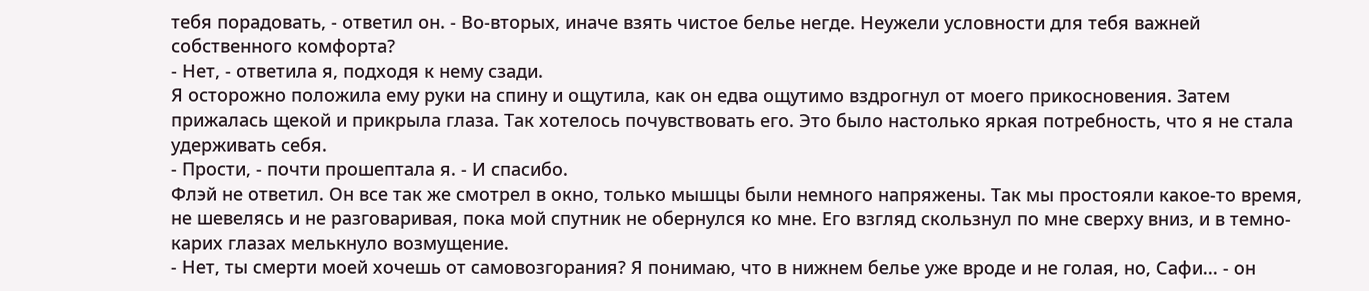тебя порадовать, - ответил он. - Во-вторых, иначе взять чистое белье негде. Неужели условности для тебя важней собственного комфорта?
- Нет, - ответила я, подходя к нему сзади.
Я осторожно положила ему руки на спину и ощутила, как он едва ощутимо вздрогнул от моего прикосновения. Затем прижалась щекой и прикрыла глаза. Так хотелось почувствовать его. Это было настолько яркая потребность, что я не стала удерживать себя.
- Прости, - почти прошептала я. - И спасибо.
Флэй не ответил. Он все так же смотрел в окно, только мышцы были немного напряжены. Так мы простояли какое-то время, не шевелясь и не разговаривая, пока мой спутник не обернулся ко мне. Его взгляд скользнул по мне сверху вниз, и в темно-карих глазах мелькнуло возмущение.
- Нет, ты смерти моей хочешь от самовозгорания? Я понимаю, что в нижнем белье уже вроде и не голая, но, Сафи... - он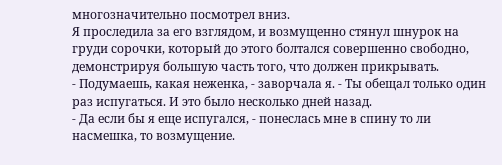многозначительно посмотрел вниз.
Я проследила за его взглядом, и возмущенно стянул шнурок на груди сорочки, который до этого болтался совершенно свободно, демонстрируя большую часть того, что должен прикрывать.
- Подумаешь, какая неженка, - заворчала я. - Ты обещал только один раз испугаться. И это было несколько дней назад.
- Да если бы я еще испугался, - понеслась мне в спину то ли насмешка, то возмущение.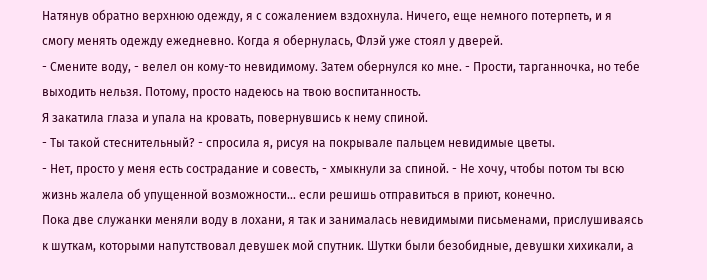Натянув обратно верхнюю одежду, я с сожалением вздохнула. Ничего, еще немного потерпеть, и я смогу менять одежду ежедневно. Когда я обернулась, Флэй уже стоял у дверей.
- Смените воду, - велел он кому-то невидимому. Затем обернулся ко мне. - Прости, тарганночка, но тебе выходить нельзя. Потому, просто надеюсь на твою воспитанность.
Я закатила глаза и упала на кровать, повернувшись к нему спиной.
- Ты такой стеснительный? - спросила я, рисуя на покрывале пальцем невидимые цветы.
- Нет, просто у меня есть сострадание и совесть, - хмыкнули за спиной. - Не хочу, чтобы потом ты всю жизнь жалела об упущенной возможности... если решишь отправиться в приют, конечно.
Пока две служанки меняли воду в лохани, я так и занималась невидимыми письменами, прислушиваясь к шуткам, которыми напутствовал девушек мой спутник. Шутки были безобидные, девушки хихикали, а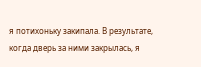я потихоньку закипала. В результате, когда дверь за ними закрылась, я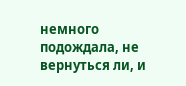немного подождала, не вернуться ли, и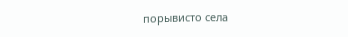порывисто села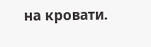на кровати.